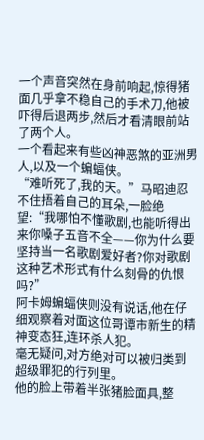一个声音突然在身前响起,惊得猪面几乎拿不稳自己的手术刀,他被吓得后退两步,然后才看清眼前站了两个人。
一个看起来有些凶神恶煞的亚洲男人,以及一个蝙蝠侠。
“难听死了,我的天。”马昭迪忍不住捂着自己的耳朵,一脸绝望:“我哪怕不懂歌剧,也能听得出来你嗓子五音不全——你为什么要坚持当一名歌剧爱好者?你对歌剧这种艺术形式有什么刻骨的仇恨吗?”
阿卡姆蝙蝠侠则没有说话,他在仔细观察着对面这位哥谭市新生的精神变态狂,连环杀人犯。
毫无疑问,对方绝对可以被归类到超级罪犯的行列里。
他的脸上带着半张猪脸面具,整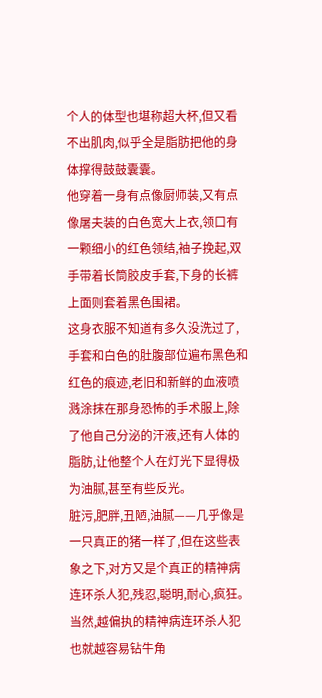个人的体型也堪称超大杯,但又看不出肌肉,似乎全是脂肪把他的身体撑得鼓鼓囊囊。
他穿着一身有点像厨师装,又有点像屠夫装的白色宽大上衣,领口有一颗细小的红色领结,袖子挽起,双手带着长筒胶皮手套,下身的长裤上面则套着黑色围裙。
这身衣服不知道有多久没洗过了,手套和白色的肚腹部位遍布黑色和红色的痕迹,老旧和新鲜的血液喷溅涂抹在那身恐怖的手术服上,除了他自己分泌的汗液,还有人体的脂肪,让他整个人在灯光下显得极为油腻,甚至有些反光。
脏污,肥胖,丑陋,油腻——几乎像是一只真正的猪一样了,但在这些表象之下,对方又是个真正的精神病连环杀人犯,残忍,聪明,耐心,疯狂。
当然,越偏执的精神病连环杀人犯也就越容易钻牛角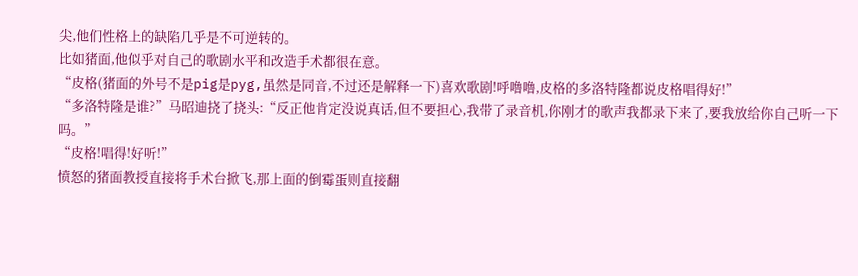尖,他们性格上的缺陷几乎是不可逆转的。
比如猪面,他似乎对自己的歌剧水平和改造手术都很在意。
“皮格(猪面的外号不是pig是pyg,虽然是同音,不过还是解释一下)喜欢歌剧!呼噜噜,皮格的多洛特隆都说皮格唱得好!”
“多洛特隆是谁?”马昭迪挠了挠头:“反正他肯定没说真话,但不要担心,我带了录音机,你刚才的歌声我都录下来了,要我放给你自己听一下吗。”
“皮格!唱得!好听!”
愤怒的猪面教授直接将手术台掀飞,那上面的倒霉蛋则直接翻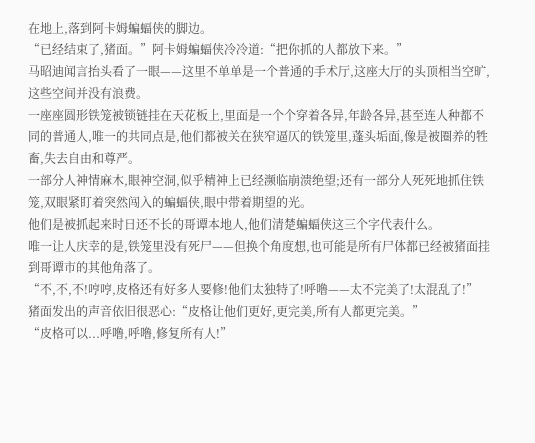在地上,落到阿卡姆蝙蝠侠的脚边。
“已经结束了,猪面。”阿卡姆蝙蝠侠冷冷道:“把你抓的人都放下来。”
马昭迪闻言抬头看了一眼——这里不单单是一个普通的手术厅,这座大厅的头顶相当空旷,这些空间并没有浪费。
一座座圆形铁笼被锁链挂在天花板上,里面是一个个穿着各异,年龄各异,甚至连人种都不同的普通人,唯一的共同点是,他们都被关在狭窄逼仄的铁笼里,蓬头垢面,像是被圈养的牲畜,失去自由和尊严。
一部分人神情麻木,眼神空洞,似乎精神上已经濒临崩溃绝望;还有一部分人死死地抓住铁笼,双眼紧盯着突然闯入的蝙蝠侠,眼中带着期望的光。
他们是被抓起来时日还不长的哥谭本地人,他们清楚蝙蝠侠这三个字代表什么。
唯一让人庆幸的是,铁笼里没有死尸——但换个角度想,也可能是所有尸体都已经被猪面挂到哥谭市的其他角落了。
“不,不,不!哼哼,皮格还有好多人要修!他们太独特了!呼噜——太不完美了!太混乱了!”
猪面发出的声音依旧很恶心:“皮格让他们更好,更完美,所有人都更完美。”
“皮格可以...呼噜,呼噜,修复所有人!”